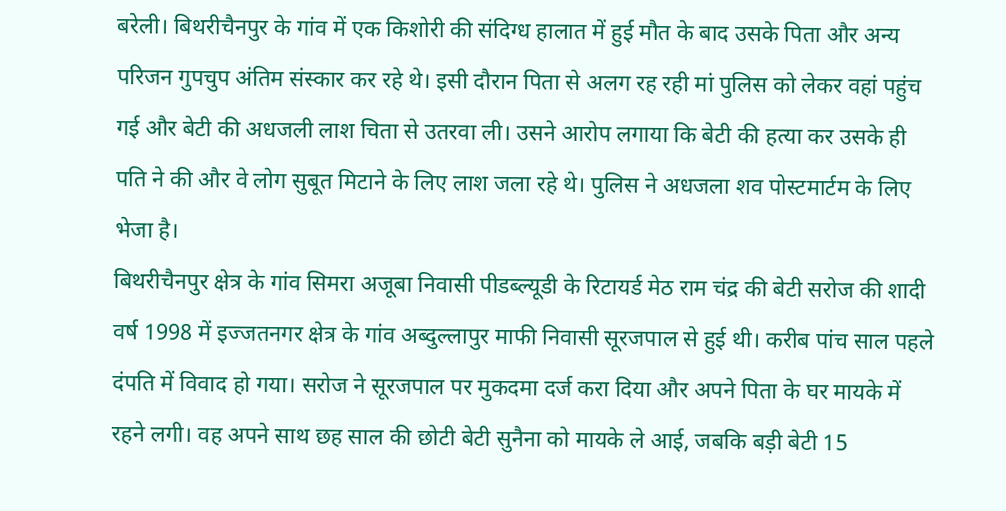बरेली। बिथरीचैनपुर के गांव में एक किशोरी की संदिग्ध हालात में हुई मौत के बाद उसके पिता और अन्य परिजन गुपचुप अंतिम संस्कार कर रहे थे। इसी दौरान पिता से अलग रह रही मां पुलिस को लेकर वहां पहुंच गई और बेटी की अधजली लाश चिता से उतरवा ली। उसने आरोप लगाया कि बेटी की हत्या कर उसके ही पति ने की और वे लोग सुबूत मिटाने के लिए लाश जला रहे थे। पुलिस ने अधजला शव पोस्टमार्टम के लिए भेजा है।
बिथरीचैनपुर क्षेत्र के गांव सिमरा अजूबा निवासी पीडब्ल्यूडी के रिटायर्ड मेठ राम चंद्र की बेटी सरोज की शादी वर्ष 1998 में इज्जतनगर क्षेत्र के गांव अब्दुल्लापुर माफी निवासी सूरजपाल से हुई थी। करीब पांच साल पहले दंपति में विवाद हो गया। सरोज ने सूरजपाल पर मुकदमा दर्ज करा दिया और अपने पिता के घर मायके में रहने लगी। वह अपने साथ छह साल की छोटी बेटी सुनैना को मायके ले आई, जबकि बड़ी बेटी 15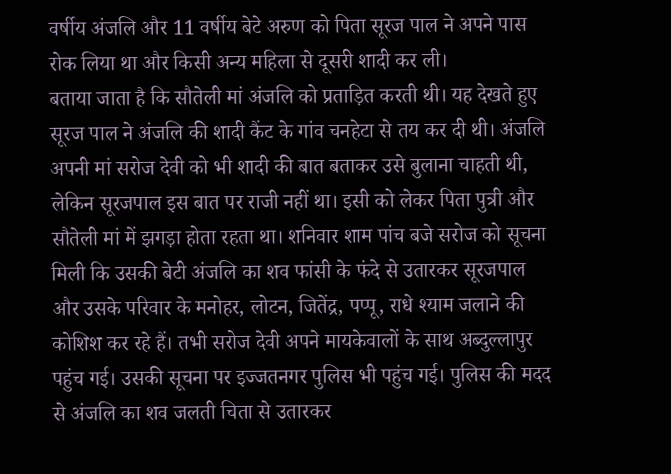वर्षीय अंजलि और 11 वर्षीय बेटे अरुण को पिता सूरज पाल ने अपने पास रोक लिया था और किसी अन्य महिला से दूसरी शादी कर ली।
बताया जाता है कि सौतेली मां अंजलि को प्रताड़ित करती थी। यह देखते हुए सूरज पाल ने अंजलि की शादी कैंट के गांव चनहेटा से तय कर दी थी। अंजलि अपनी मां सरोज देवी को भी शादी की बात बताकर उसे बुलाना चाहती थी, लेकिन सूरजपाल इस बात पर राजी नहीं था। इसी को लेकर पिता पुत्री और सौतेली मां में झगड़ा होता रहता था। शनिवार शाम पांच बजे सरोज को सूचना मिली कि उसकी बेटी अंजलि का शव फांसी के फंदे से उतारकर सूरजपाल और उसके परिवार के मनोहर, लोटन, जितेंद्र, पप्पू, राधे श्याम जलाने की कोशिश कर रहे हैं। तभी सरोज देवी अपने मायकेवालों के साथ अब्दुल्लापुर पहुंच गई। उसकी सूचना पर इज्जतनगर पुलिस भी पहुंच गई। पुलिस की मदद से अंजलि का शव जलती चिता से उतारकर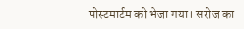पोस्टमार्टम को भेजा गया। सरोज का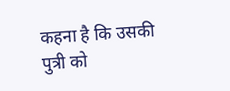कहना है कि उसकी पुत्री को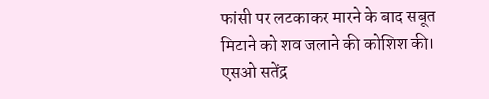फांसी पर लटकाकर मारने के बाद सबूत मिटाने को शव जलाने की कोशिश की। एसओ सतेंद्र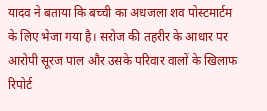यादव ने बताया कि बच्ची का अधजला शव पोस्टमार्टम के लिए भेजा गया है। सरोज की तहरीर के आधार पर आरोपी सूरज पाल और उसके परिवार वालों के खिलाफ रिपोर्ट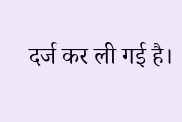दर्ज कर ली गई है।